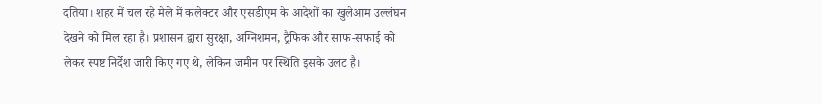दतिया। शहर में चल रहे मेले में कलेक्टर और एसडीएम के आदेशों का खुलेआम उल्लंघन देखने को मिल रहा है। प्रशासन द्वारा सुरक्षा, अग्निशमन, ट्रैफिक और साफ-सफाई को लेकर स्पष्ट निर्देश जारी किए गए थे, लेकिन जमीन पर स्थिति इसके उलट है।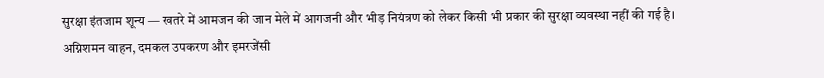सुरक्षा इंतजाम शून्य — खतरे में आमजन की जान मेले में आगजनी और भीड़ नियंत्रण को लेकर किसी भी प्रकार की सुरक्षा व्यवस्था नहीं की गई है।
अग्निशमन वाहन, दमकल उपकरण और इमरजेंसी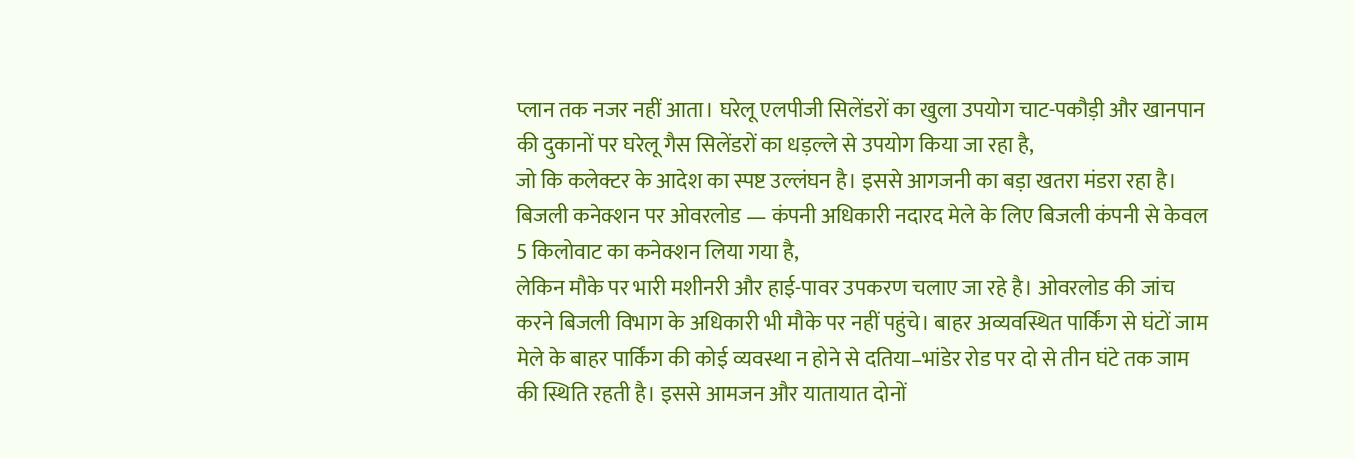प्लान तक नजर नहीं आता। घरेलू एलपीजी सिलेंडरों का खुला उपयोग चाट-पकौड़ी और खानपान की दुकानों पर घरेलू गैस सिलेंडरों का धड़ल्ले से उपयोग किया जा रहा है,
जो कि कलेक्टर के आदेश का स्पष्ट उल्लंघन है। इससे आगजनी का बड़ा खतरा मंडरा रहा है। बिजली कनेक्शन पर ओवरलोड — कंपनी अधिकारी नदारद मेले के लिए बिजली कंपनी से केवल 5 किलोवाट का कनेक्शन लिया गया है,
लेकिन मौके पर भारी मशीनरी और हाई-पावर उपकरण चलाए जा रहे है। ओवरलोड की जांच करने बिजली विभाग के अधिकारी भी मौके पर नहीं पहुंचे। बाहर अव्यवस्थित पार्किंग से घंटों जाम मेले के बाहर पार्किंग की कोई व्यवस्था न होने से दतिया–भांडेर रोड पर दो से तीन घंटे तक जाम की स्थिति रहती है। इससे आमजन और यातायात दोनों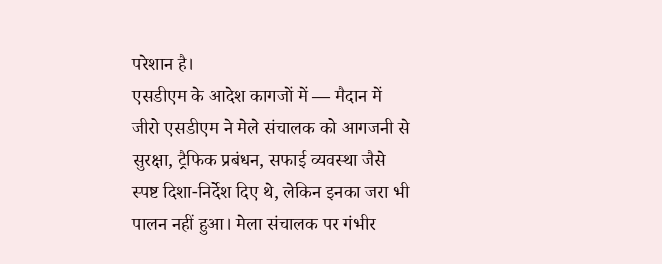परेशान है।
एसडीएम के आदेश कागजों में — मैदान में जीरो एसडीएम ने मेले संचालक को आगजनी से सुरक्षा, ट्रैफिक प्रबंधन, सफाई व्यवस्था जैसे स्पष्ट दिशा-निर्देश दिए थे, लेकिन इनका जरा भी पालन नहीं हुआ। मेला संचालक पर गंभीर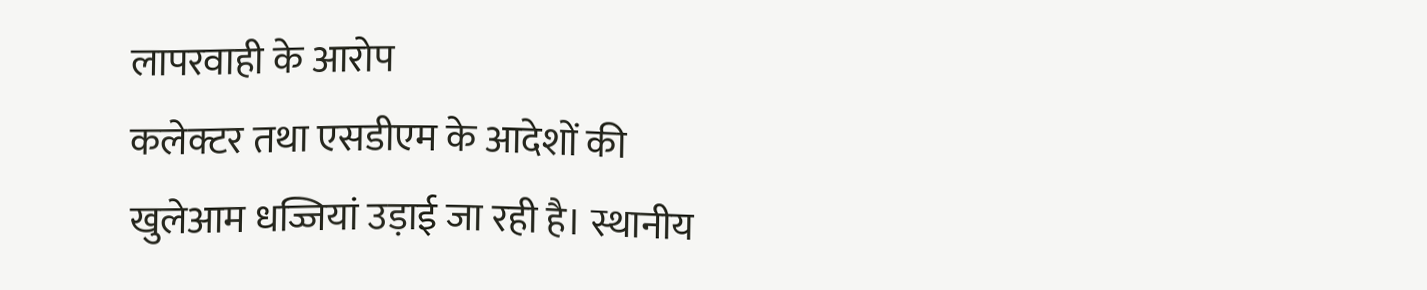लापरवाही के आरोप
कलेक्टर तथा एसडीएम के आदेशों की खुलेआम धज्जियां उड़ाई जा रही है। स्थानीय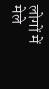लोगों में मेले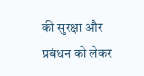की सुरक्षा और प्रबंधन को लेकर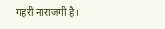गहरी नाराजगी है।